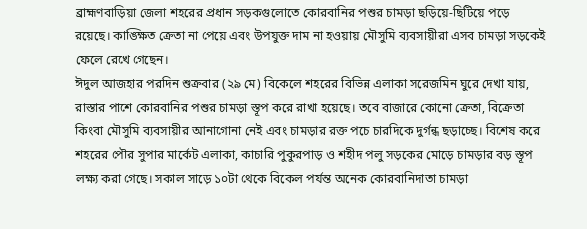ব্রাহ্মণবাড়িয়া জেলা শহরের প্রধান সড়কগুলোতে কোরবানির পশুর চামড়া ছড়িয়ে-ছিটিয়ে পড়ে রয়েছে। কাঙ্ক্ষিত ক্রেতা না পেয়ে এবং উপযুক্ত দাম না হওয়ায় মৌসুমি ব্যবসায়ীরা এসব চামড়া সড়কেই ফেলে রেখে গেছেন।
ঈদুল আজহার পরদিন শুক্রবার (২৯ মে) বিকেলে শহরের বিভিন্ন এলাকা সরেজমিন ঘুরে দেখা যায়, রাস্তার পাশে কোরবানির পশুর চামড়া স্তূপ করে রাখা হয়েছে। তবে বাজারে কোনো ক্রেতা, বিক্রেতা কিংবা মৌসুমি ব্যবসায়ীর আনাগোনা নেই এবং চামড়ার রক্ত পচে চারদিকে দুর্গন্ধ ছড়াচ্ছে। বিশেষ করে শহরের পৌর সুপার মার্কেট এলাকা, কাচারি পুকুরপাড় ও শহীদ পলু সড়কের মোড়ে চামড়ার বড় স্তূপ লক্ষ্য করা গেছে। সকাল সাড়ে ১০টা থেকে বিকেল পর্যন্ত অনেক কোরবানিদাতা চামড়া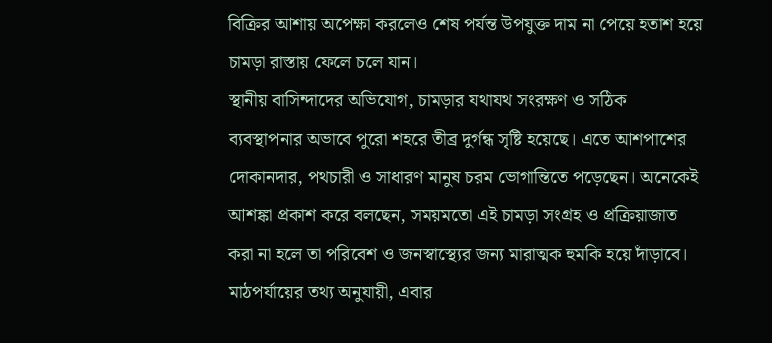বিক্রির আশায় অপেক্ষা করলেও শেষ পর্যন্ত উপযুক্ত দাম না পেয়ে হতাশ হয়ে চামড়া রাস্তায় ফেলে চলে যান।
স্থানীয় বাসিন্দাদের অভিযোগ, চামড়ার যথাযথ সংরক্ষণ ও সঠিক ব্যবস্থাপনার অভাবে পুরো শহরে তীব্র দুর্গন্ধ সৃষ্টি হয়েছে। এতে আশপাশের দোকানদার, পথচারী ও সাধারণ মানুষ চরম ভোগান্তিতে পড়েছেন। অনেকেই আশঙ্কা প্রকাশ করে বলছেন, সময়মতো এই চামড়া সংগ্রহ ও প্রক্রিয়াজাত করা না হলে তা পরিবেশ ও জনস্বাস্থ্যের জন্য মারাত্মক হুমকি হয়ে দাঁড়াবে। মাঠপর্যায়ের তথ্য অনুযায়ী, এবার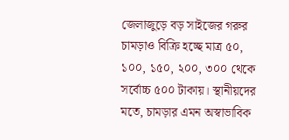জেলাজুড়ে বড় সাইজের গরুর চামড়াও বিক্রি হচ্ছে মাত্র ৫০, ১০০, ১৫০, ২০০, ৩০০ থেকে সর্বোচ্চ ৫০০ টাকায়। স্থানীয়দের মতে, চামড়ার এমন অস্বাভাবিক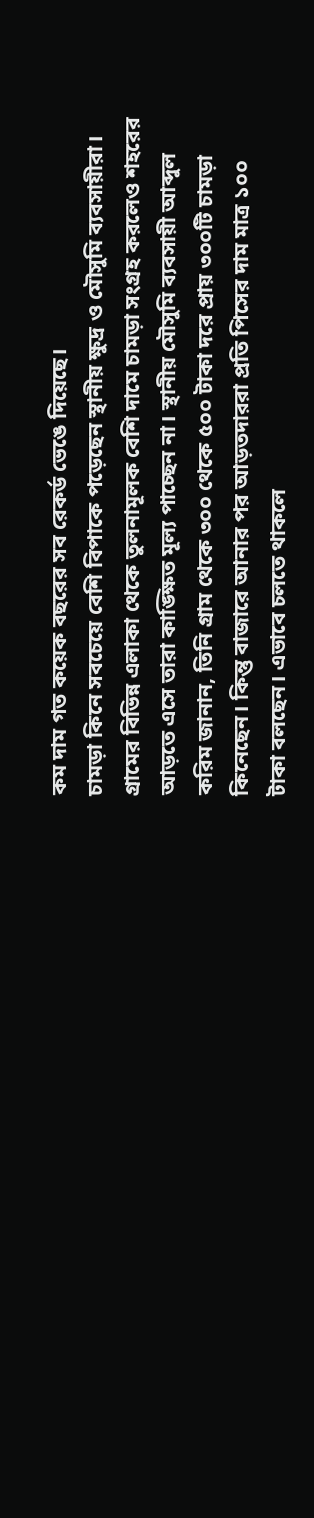কম দাম গত কয়েক বছরের সব রেকর্ড ভেঙে দিয়েছে।
চামড়া কিনে সবচেয়ে বেশি বিপাকে পড়েছেন স্থানীয় ক্ষুদ্র ও মৌসুমি ব্যবসায়ীরা। গ্রামের বিভিন্ন এলাকা থেকে তুলনামূলক বেশি দামে চামড়া সংগ্রহ করলেও শহরের আড়তে এসে তারা কাঙ্ক্ষিত মূল্য পাচ্ছেন না। স্থানীয় মৌসুমি ব্যবসায়ী আব্দুল করিম জানান, তিনি গ্রাম থেকে ৩০০ থেকে ৫০০ টাকা দরে প্রায় ৩০০টি চামড়া কিনেছেন। কিন্তু বাজারে আনার পর আড়তদাররা প্রতি পিসের দাম মাত্র ১০০ টাকা বলছেন। এভাবে চলতে থাকলে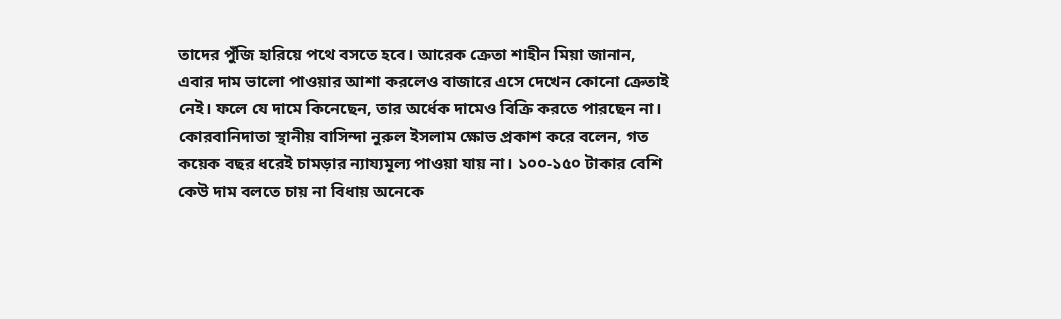তাদের পুঁজি হারিয়ে পথে বসতে হবে। আরেক ক্রেতা শাহীন মিয়া জানান, এবার দাম ভালো পাওয়ার আশা করলেও বাজারে এসে দেখেন কোনো ক্রেতাই নেই। ফলে যে দামে কিনেছেন, তার অর্ধেক দামেও বিক্রি করতে পারছেন না।
কোরবানিদাতা স্থানীয় বাসিন্দা নুরুল ইসলাম ক্ষোভ প্রকাশ করে বলেন, গত কয়েক বছর ধরেই চামড়ার ন্যায্যমূল্য পাওয়া যায় না। ১০০-১৫০ টাকার বেশি কেউ দাম বলতে চায় না বিধায় অনেকে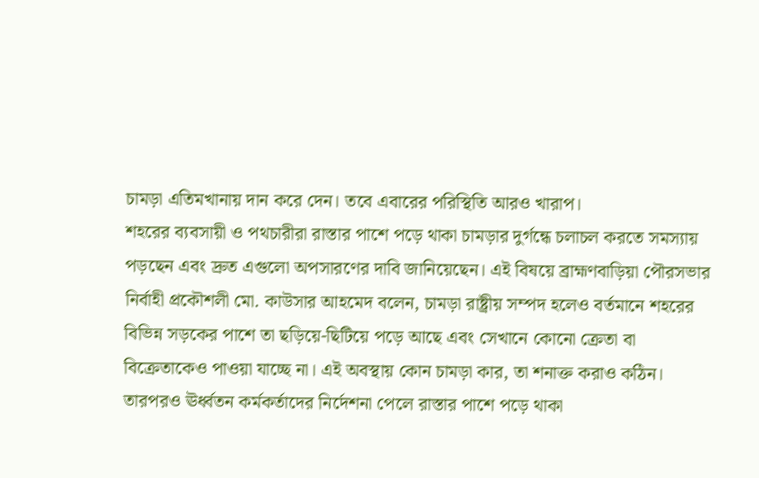চামড়া এতিমখানায় দান করে দেন। তবে এবারের পরিস্থিতি আরও খারাপ।
শহরের ব্যবসায়ী ও পথচারীরা রাস্তার পাশে পড়ে থাকা চামড়ার দুর্গন্ধে চলাচল করতে সমস্যায় পড়ছেন এবং দ্রুত এগুলো অপসারণের দাবি জানিয়েছেন। এই বিষয়ে ব্রাহ্মণবাড়িয়া পৌরসভার নির্বাহী প্রকৌশলী মো. কাউসার আহমেদ বলেন, চামড়া রাষ্ট্রীয় সম্পদ হলেও বর্তমানে শহরের বিভিন্ন সড়কের পাশে তা ছড়িয়ে-ছিটিয়ে পড়ে আছে এবং সেখানে কোনো ক্রেতা বা বিক্রেতাকেও পাওয়া যাচ্ছে না। এই অবস্থায় কোন চামড়া কার, তা শনাক্ত করাও কঠিন। তারপরও ঊর্ধ্বতন কর্মকর্তাদের নির্দেশনা পেলে রাস্তার পাশে পড়ে থাকা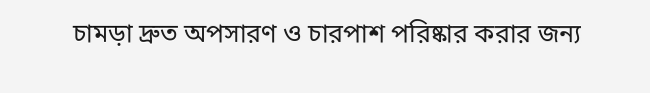চামড়া দ্রুত অপসারণ ও চারপাশ পরিষ্কার করার জন্য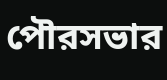পৌরসভার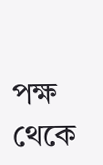পক্ষ থেকে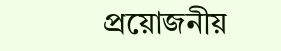প্রয়োজনীয়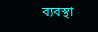ব্যবস্থা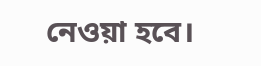নেওয়া হবে।